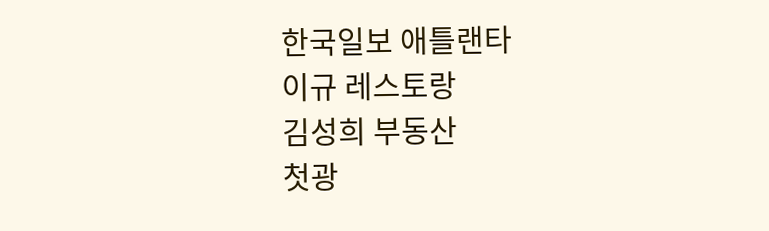한국일보 애틀랜타
이규 레스토랑
김성희 부동산
첫광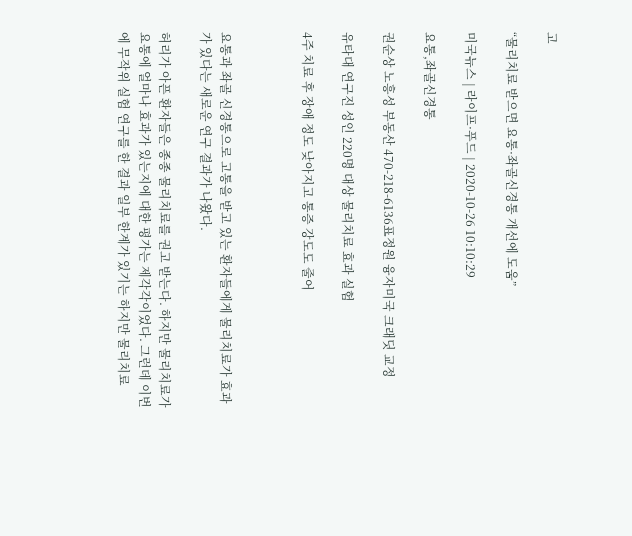고

“물리치료 받으면 요통·좌골신경통 개선에 도움”

미국뉴스 | 라이프·푸드 | 2020-10-26 10:10:29

요통,좌골신경통

권순상 노흥성 부동산 470-218-6136표정원 융자미국 크래딧 교정

유타대 연구진 성인 220명 대상 물리치료 효과 실험

4주 치료 후 장애 정도 낮아지고 통증 강도도 줄어



요통과 좌골 신경통으로 고통을 받고 있는 환자들에게 물리치료가 효과가 있다는 새로운 연구 결과가 나왔다.

허리가 아픈 환자들은 종종 물리치료를 권고 받는다. 하지만 물리치료가 요통에 얼마나 효과가 있는지에 대한 평가는 제각각이었다. 그런데 이번에 무작위 실험 연구를 한 결과 일부 한계가 있기는 하지만 물리치료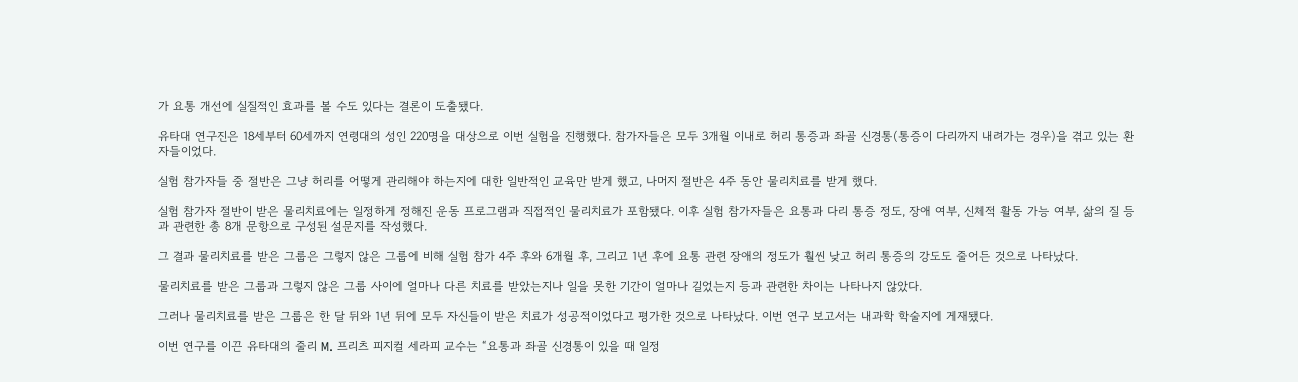가 요통 개선에 실질적인 효과를 볼 수도 있다는 결론이 도출됐다.

유타대 연구진은 18세부터 60세까지 연령대의 성인 220명을 대상으로 이번 실험을 진행했다. 참가자들은 모두 3개월 이내로 허리 통증과 좌골 신경통(통증이 다리까지 내려가는 경우)을 겪고 있는 환자들이었다.

실험 참가자들 중 절반은 그냥 허리를 어떻게 관리해야 하는지에 대한 일반적인 교육만 받게 했고, 나머지 절반은 4주 동안 물리치료를 받게 했다.

실험 참가자 절반이 받은 물리치료에는 일정하게 정해진 운동 프로그램과 직접적인 물리치료가 포함됐다. 이후 실험 참가자들은 요통과 다리 통증 정도, 장애 여부, 신체적 활동 가능 여부, 삶의 질 등과 관련한 총 8개 문항으로 구성된 설문지를 작성했다.

그 결과 물리치료를 받은 그룹은 그렇지 않은 그룹에 비해 실험 참가 4주 후와 6개월 후, 그리고 1년 후에 요통 관련 장애의 정도가 훨씬 낮고 허리 통증의 강도도 줄어든 것으로 나타났다.

물리치료를 받은 그룹과 그렇지 않은 그룹 사이에 얼마나 다른 치료를 받았는지나 일을 못한 기간이 얼마나 길었는지 등과 관련한 차이는 나타나지 않았다.

그러나 물리치료를 받은 그룹은 한 달 뒤와 1년 뒤에 모두 자신들이 받은 치료가 성공적이었다고 평가한 것으로 나타났다. 이번 연구 보고서는 내과학 학술지에 게재됐다.

이번 연구를 이끈 유타대의 줄리 M. 프리츠 피지컬 세라피 교수는 “요통과 좌골 신경통이 있을 때 일정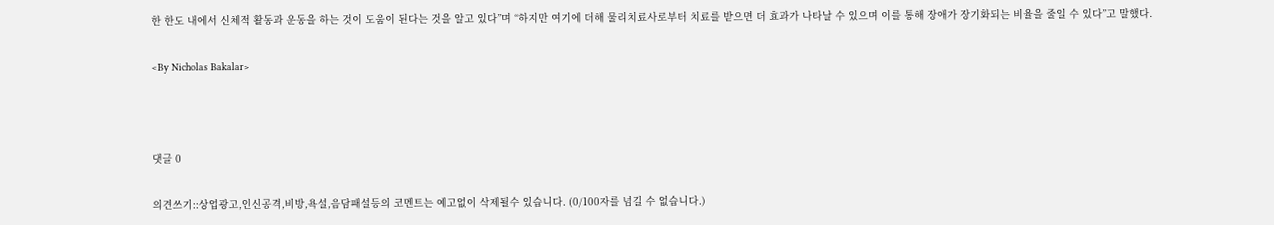한 한도 내에서 신체적 활동과 운동을 하는 것이 도움이 된다는 것을 알고 있다”며 “하지만 여기에 더해 물리치료사로부터 치료를 받으면 더 효과가 나타날 수 있으며 이를 통해 장애가 장기화되는 비율을 줄일 수 있다”고 말했다.

<By Nicholas Bakalar>



댓글 0

의견쓰기::상업광고,인신공격,비방,욕설,음담패설등의 코멘트는 예고없이 삭제될수 있습니다. (0/100자를 넘길 수 없습니다.)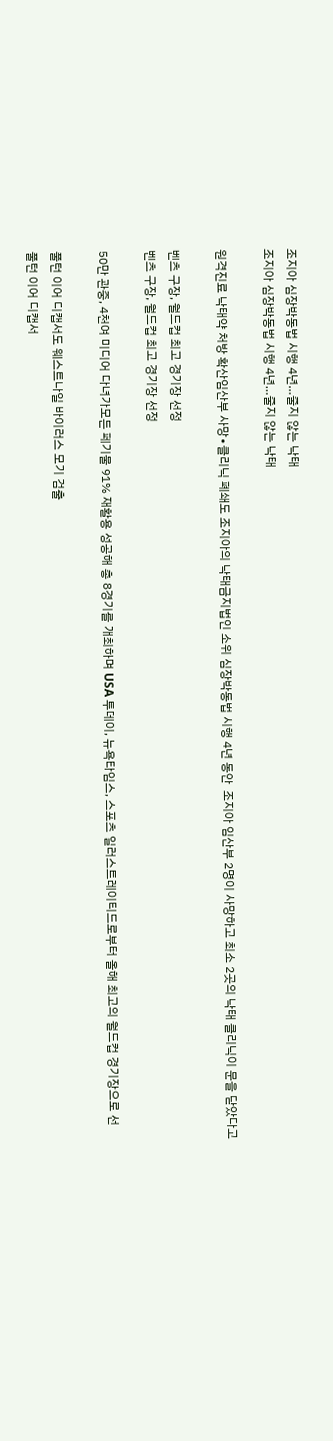조지아 심장박동법 시행 4년…줄지 않는 낙태
조지아 심장박동법 시행 4년…줄지 않는 낙태

원격진료 낙태약 처방 확산임산부 사망∙클리닉 폐쇄도 조지아의 낙태금지법인 소위 심장박동법 시행 4년 동안  조지아 임산부 2명이 사망하고 최소 2곳의 낙태 클리닉이 문을 닫았다고

벤츠 구장, 월드컵 최고 경기장 선정
벤츠 구장, 월드컵 최고 경기장 선정

50만 관중, 4천여 미디어 다녀가모든 페기물 91% 재활용 성공해 총 8경기를 개최하며 USA 투데이, 뉴욕타임스, 스포츠 일러스트레이티드로부터 올해 최고의 월드컵 경기장으로 선

풀턴 이어 디캡서도 웨스트나일 바이러스 모기 검출
풀턴 이어 디캡서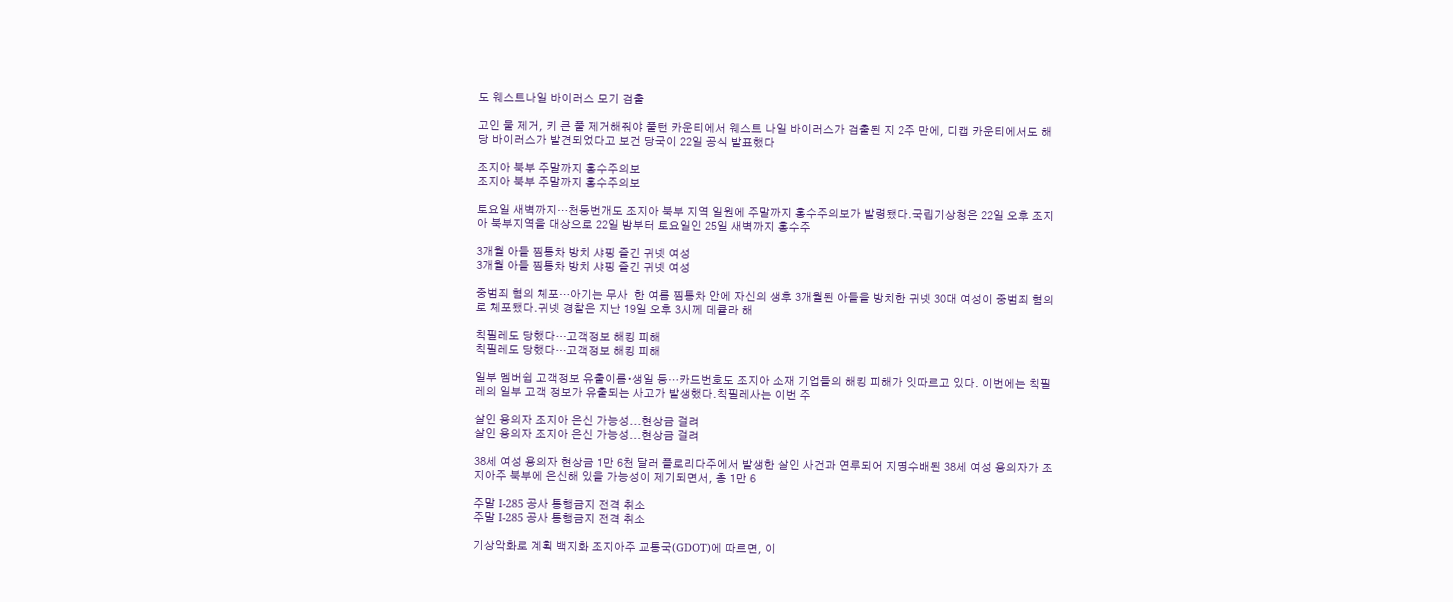도 웨스트나일 바이러스 모기 검출

고인 물 제거, 키 큰 풀 제거해줘야 풀턴 카운티에서 웨스트 나일 바이러스가 검출된 지 2주 만에, 디캡 카운티에서도 해당 바이러스가 발견되었다고 보건 당국이 22일 공식 발표했다

조지아 북부 주말까지 홍수주의보
조지아 북부 주말까지 홍수주의보

토요일 새벽까지…천둥번개도 조지아 북부 지역 일원에 주말까지 홍수주의보가 발령됐다.국립기상청은 22일 오후 조지아 북부지역을 대상으로 22일 밤부터 토요일인 25일 새벽까지 홍수주

3개월 아들 찜통차 방치 샤핑 즐긴 귀넷 여성
3개월 아들 찜통차 방치 샤핑 즐긴 귀넷 여성

중범죄 혐의 체포…아기는 무사  한 여름 찜통차 안에 자신의 생후 3개월된 아들을 방치한 귀넷 30대 여성이 중범죄 혐의로 체포됐다.귀넷 경찰은 지난 19일 오후 3시께 데큘라 해

칙필레도 당했다…고객정보 해킹 피해
칙필레도 당했다…고객정보 해킹 피해

일부 멤버쉽 고객정보 유출이름∙생일 등…카드번호도 조지아 소재 기업들의 해킹 피해가 잇따르고 있다. 이번에는 칙필레의 일부 고객 정보가 유출되는 사고가 발생했다.칙필레사는 이번 주

살인 용의자 조지아 은신 가능성...현상금 걸려
살인 용의자 조지아 은신 가능성...현상금 걸려

38세 여성 용의자 현상금 1만 6천 달러 플로리다주에서 발생한 살인 사건과 연루되어 지명수배된 38세 여성 용의자가 조지아주 북부에 은신해 있을 가능성이 제기되면서, 총 1만 6

주말 I-285 공사 통행금지 전격 취소
주말 I-285 공사 통행금지 전격 취소

기상악화로 계획 백지화 조지아주 교통국(GDOT)에 따르면, 이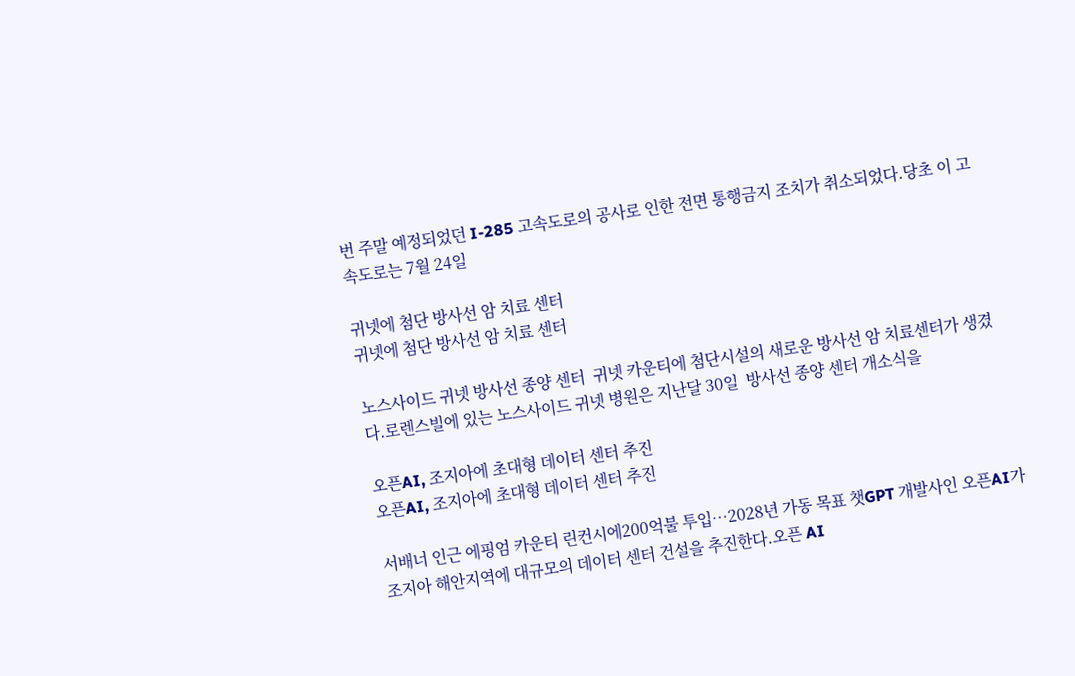번 주말 예정되었던 I-285 고속도로의 공사로 인한 전면 통행금지 조치가 취소되었다.당초 이 고속도로는 7월 24일

귀넷에 첨단 방사선 암 치료 센터
귀넷에 첨단 방사선 암 치료 센터

노스사이드 귀넷 방사선 종양 센터  귀넷 카운티에 첨단시설의 새로운 방사선 암 치료센터가 생겼다.로렌스빌에 있는 노스사이드 귀넷 병원은 지난달 30일  방사선 종양 센터 개소식을

오픈AI, 조지아에 초대형 데이터 센터 추진
오픈AI, 조지아에 초대형 데이터 센터 추진

서배너 인근 에핑엄 카운티 린컨시에200억불 투입…2028년 가동 목표 챗GPT 개발사인 오픈AI가 조지아 해안지역에 대규모의 데이터 센터 건설을 추진한다.오픈 AI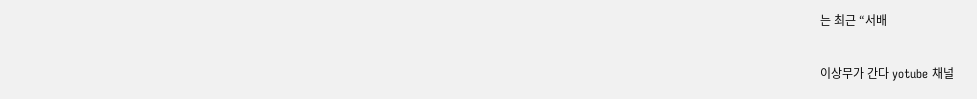는 최근 “서배

이상무가 간다 yotube 채널